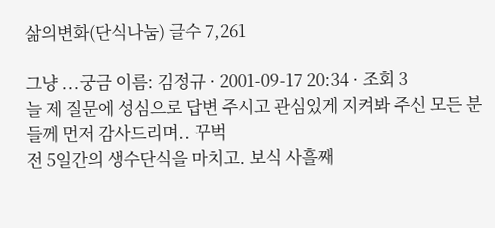삶의변화(단식나눔) 글수 7,261

그냥 ...궁금 이름: 김정규 · 2001-09-17 20:34 · 조회 3
늘 제 질문에 성심으로 답변 주시고 관심있게 지켜봐 주신 모든 분들께 먼저 감사드리며.. 꾸벅
전 5일간의 생수단식을 마치고. 보식 사흘째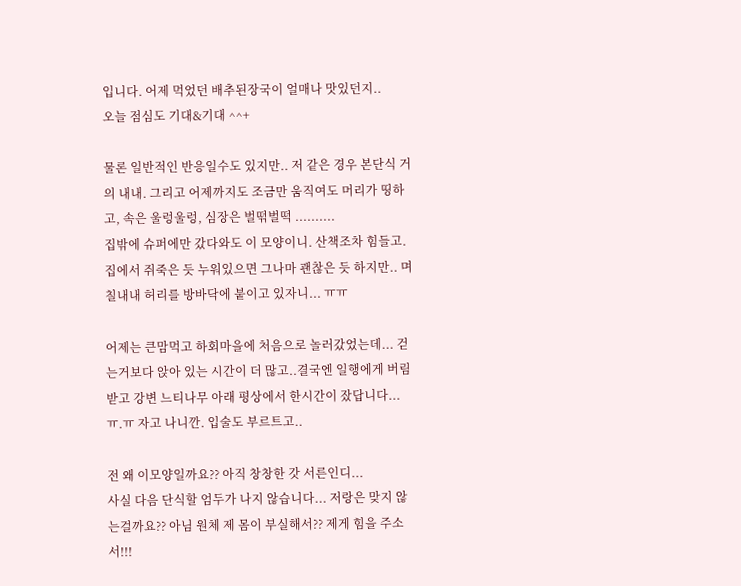입니다. 어제 먹었던 배추된장국이 얼매나 맛있던지..
오늘 점심도 기대&기대 ^^+

물론 일반적인 반응일수도 있지만.. 저 같은 경우 본단식 거의 내내. 그리고 어제까지도 조금만 움직여도 머리가 띵하고, 속은 울렁울렁, 심장은 벌떢벌떡 ..........
집밖에 슈퍼에만 갔다와도 이 모양이니. 산책조차 힘들고. 집에서 쥐죽은 듯 누워있으면 그나마 괜찮은 듯 하지만.. 며칠내내 허리를 방바닥에 붙이고 있자니... ㅠㅠ

어제는 큰맘먹고 하회마을에 처음으로 놀러갔었는데... 걷는거보다 앉아 있는 시간이 더 많고..결국엔 일행에게 버림받고 강변 느티나무 아래 평상에서 한시간이 잤답니다...ㅠ.ㅠ 자고 나니깐. 입술도 부르트고..

전 왜 이모양일까요?? 아직 창창한 갓 서른인디...
사실 다음 단식할 엄두가 나지 않습니다... 저랑은 맞지 않는걸까요?? 아님 원체 제 몸이 부실해서?? 제게 힘을 주소서!!!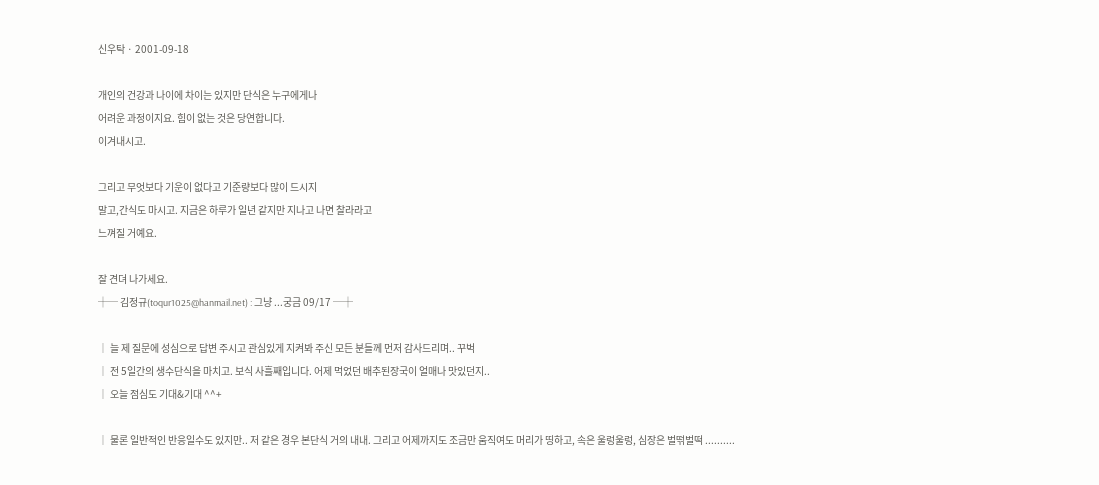신우탁 · 2001-09-18

개인의 건강과 나이에 차이는 있지만 단식은 누구에게나
어려운 과정이지요. 힘이 없는 것은 당연합니다.
이겨내시고.

그리고 무엇보다 기운이 없다고 기준량보다 많이 드시지
말고,간식도 마시고. 지금은 하루가 일년 같지만 지나고 나면 찰라라고
느껴질 거예요.

잘 견뎌 나가세요.
┼─ 김정규(toqur1025@hanmail.net) : 그냥 ...궁금 09/17 ─┼

│ 늘 제 질문에 성심으로 답변 주시고 관심있게 지켜봐 주신 모든 분들께 먼저 감사드리며.. 꾸벅
│ 전 5일간의 생수단식을 마치고. 보식 사흘째입니다. 어제 먹었던 배추된장국이 얼매나 맛있던지..
│ 오늘 점심도 기대&기대 ^^+

│ 물론 일반적인 반응일수도 있지만.. 저 같은 경우 본단식 거의 내내. 그리고 어제까지도 조금만 움직여도 머리가 띵하고, 속은 울렁울렁, 심장은 벌떢벌떡 ..........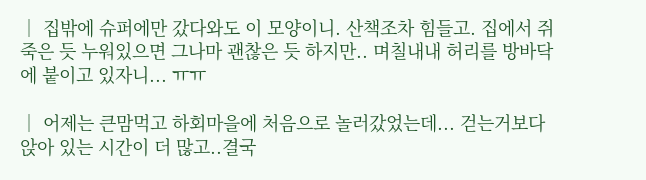│ 집밖에 슈퍼에만 갔다와도 이 모양이니. 산책조차 힘들고. 집에서 쥐죽은 듯 누워있으면 그나마 괜찮은 듯 하지만.. 며칠내내 허리를 방바닥에 붙이고 있자니... ㅠㅠ

│ 어제는 큰맘먹고 하회마을에 처음으로 놀러갔었는데... 걷는거보다 앉아 있는 시간이 더 많고..결국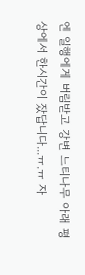엔 일행에게 버림받고 강변 느티나무 아래 평상에서 한시간이 잤답니다...ㅠ.ㅠ 자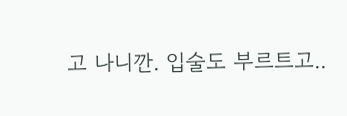고 나니깐. 입술도 부르트고..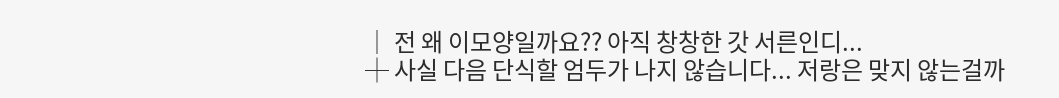│ 전 왜 이모양일까요?? 아직 창창한 갓 서른인디...
┼ 사실 다음 단식할 엄두가 나지 않습니다... 저랑은 맞지 않는걸까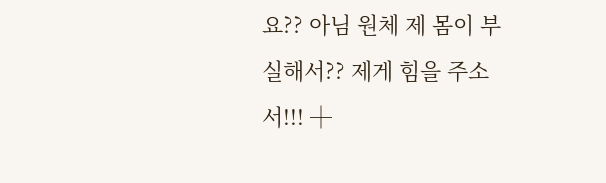요?? 아님 원체 제 몸이 부실해서?? 제게 힘을 주소서!!! ┼